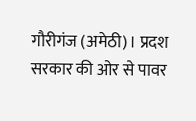गौरीगंज (अमेठी)। प्रदश सरकार की ओर से पावर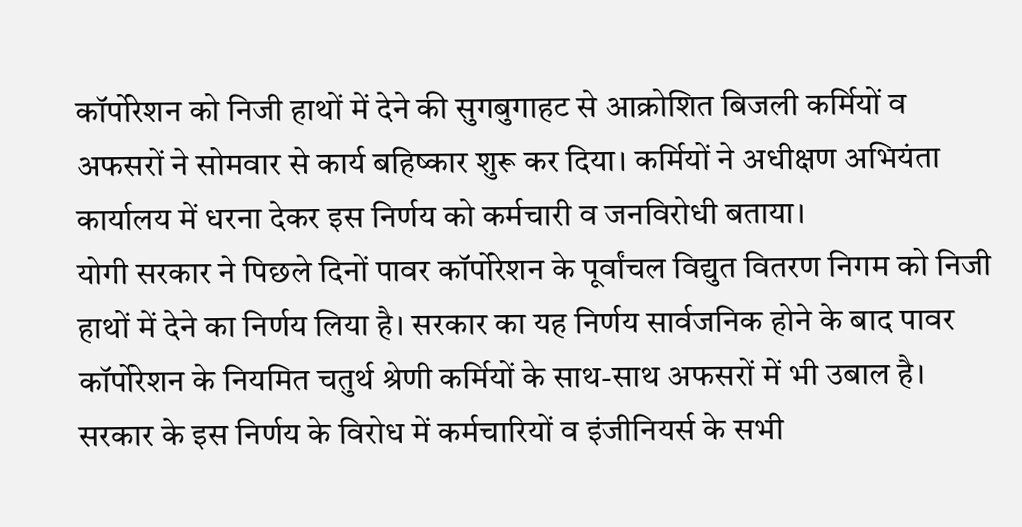कॉर्पोरेशन को निजी हाथों में देने की सुगबुगाहट से आक्रोशित बिजली कर्मियों व अफसरों ने सोमवार से कार्य बहिष्कार शुरू कर दिया। कर्मियों ने अधीक्षण अभियंता कार्यालय में धरना देकर इस निर्णय को कर्मचारी व जनविरोधी बताया।
योगी सरकार ने पिछले दिनों पावर कॉर्पोरेशन के पूर्वांचल विद्युत वितरण निगम को निजी हाथों में देने का निर्णय लिया है। सरकार का यह निर्णय सार्वजनिक होने के बाद पावर कॉर्पोरेशन के नियमित चतुर्थ श्रेणी कर्मियों के साथ-साथ अफसरों में भी उबाल है। सरकार के इस निर्णय के विरोध में कर्मचारियों व इंजीनियर्स के सभी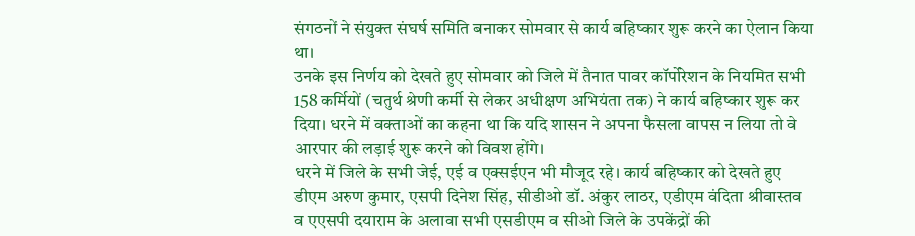संगठनों ने संयुक्त संघर्ष समिति बनाकर सोमवार से कार्य बहिष्कार शुरू करने का ऐलान किया था।
उनके इस निर्णय को देखते हुए सोमवार को जिले में तैनात पावर कॉर्पोरेशन के नियमित सभी 158 कर्मियों (चतुर्थ श्रेणी कर्मी से लेकर अधीक्षण अभियंता तक) ने कार्य बहिष्कार शुरू कर दिया। धरने में वक्ताओं का कहना था कि यदि शासन ने अपना फैसला वापस न लिया तो वे आरपार की लड़ाई शुरू करने को विवश होंगे।
धरने में जिले के सभी जेई, एई व एक्सईएन भी मौजूद रहे। कार्य बहिष्कार को देखते हुए डीएम अरुण कुमार, एसपी दिनेश सिंह, सीडीओ डॉ. अंकुर लाठर, एडीएम वंदिता श्रीवास्तव व एएसपी दयाराम के अलावा सभी एसडीएम व सीओ जिले के उपकेंद्रों की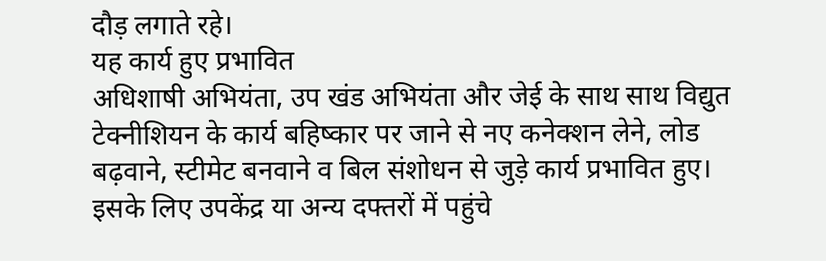दौड़ लगाते रहे।
यह कार्य हुए प्रभावित
अधिशाषी अभियंता, उप खंड अभियंता और जेई के साथ साथ विद्युत टेक्नीशियन के कार्य बहिष्कार पर जाने से नए कनेक्शन लेने, लोड बढ़वाने, स्टीमेट बनवाने व बिल संशोधन से जुड़े कार्य प्रभावित हुए। इसके लिए उपकेंद्र या अन्य दफ्तरों में पहुंचे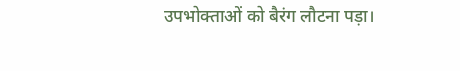उपभोक्ताओं को बैरंग लौटना पड़ा।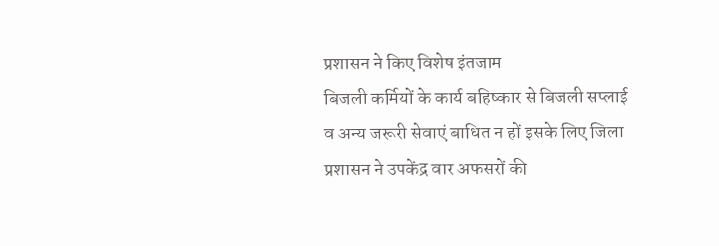प्रशासन ने किए विशेष इंतजाम
बिजली कर्मियों के कार्य बहिष्कार से बिजली सप्लाई व अन्य जरूरी सेवाएं बाधित न हों इसके लिए जिला प्रशासन ने उपकेंद्र वार अफसरों की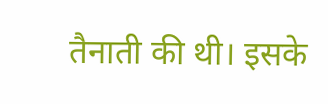तैनाती की थी। इसके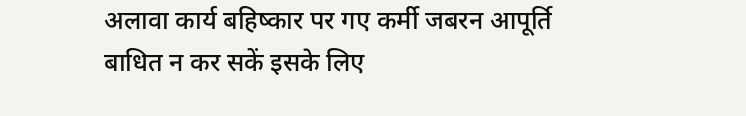अलावा कार्य बहिष्कार पर गए कर्मी जबरन आपूर्ति बाधित न कर सकें इसके लिए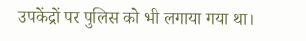उपकेंद्रों पर पुलिस को भी लगाया गया था।